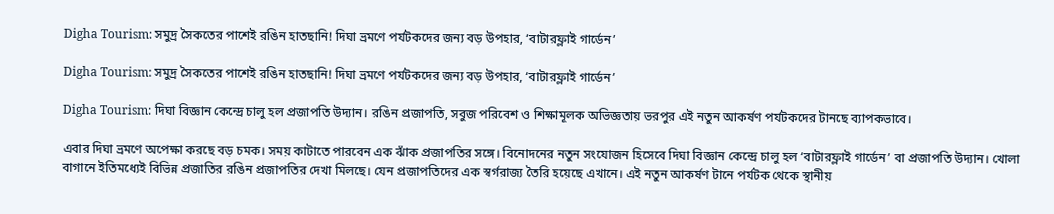Digha Tourism: সমুদ্র সৈকতের পাশেই রঙিন হাতছানি! দিঘা ভ্রমণে পর্যটকদের জন্য বড় উপহার, ‘বাটারফ্লাই গার্ডেন’

Digha Tourism: সমুদ্র সৈকতের পাশেই রঙিন হাতছানি! দিঘা ভ্রমণে পর্যটকদের জন্য বড় উপহার, ‘বাটারফ্লাই গার্ডেন’

Digha Tourism: দিঘা বিজ্ঞান কেন্দ্রে চালু হল প্রজাপতি উদ্যান। রঙিন প্রজাপতি, সবুজ পরিবেশ ও শিক্ষামূলক অভিজ্ঞতায় ভরপুর এই নতুন আকর্ষণ পর্যটকদের টানছে ব্যাপকভাবে।

এবার দিঘা ভ্রমণে অপেক্ষা করছে বড় চমক। সময় কাটাতে পারবেন এক ঝাঁক প্রজাপতির সঙ্গে। বিনোদনের নতুন সংযোজন হিসেবে দিঘা বিজ্ঞান কেন্দ্রে চালু হল ‘বাটারফ্লাই গার্ডেন’ বা প্রজাপতি উদ্যান। খোলা বাগানে ইতিমধ্যেই বিভিন্ন প্রজাতির রঙিন প্রজাপতির দেখা মিলছে। যেন প্রজাপতিদের এক স্বর্গরাজ্য তৈরি হয়েছে এখানে। এই নতুন আকর্ষণ টানে পর্যটক থেকে স্থানীয়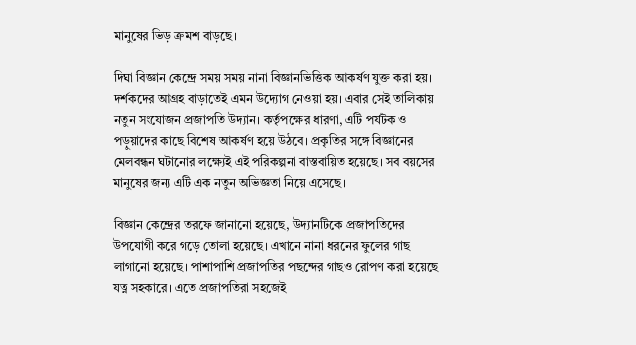মানুষের ভিড় ক্রমশ বাড়ছে।

দিঘা বিজ্ঞান কেন্দ্রে সময় সময় নানা বিজ্ঞানভিত্তিক আকর্ষণ যুক্ত করা হয়। দর্শকদের আগ্রহ বাড়াতেই এমন উদ্যোগ নেওয়া হয়। এবার সেই তালিকায় নতুন সংযোজন প্রজাপতি উদ্যান। কর্তৃপক্ষের ধারণা, এটি পর্যটক ও পড়ুয়াদের কাছে বিশেষ আকর্ষণ হয়ে উঠবে। প্রকৃতির সঙ্গে বিজ্ঞানের মেলবন্ধন ঘটানোর লক্ষ্যেই এই পরিকল্পনা বাস্তবায়িত হয়েছে। সব বয়সের মানুষের জন্য এটি এক নতুন অভিজ্ঞতা নিয়ে এসেছে।

বিজ্ঞান কেন্দ্রের তরফে জানানো হয়েছে, উদ্যানটিকে প্রজাপতিদের উপযোগী করে গড়ে তোলা হয়েছে। এখানে নানা ধরনের ফুলের গাছ লাগানো হয়েছে। পাশাপাশি প্রজাপতির পছন্দের গাছও রোপণ করা হয়েছে যত্ন সহকারে। এতে প্রজাপতিরা সহজেই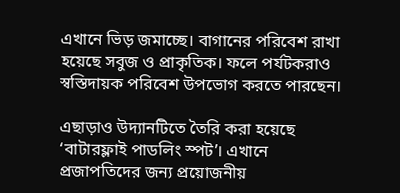এখানে ভিড় জমাচ্ছে। বাগানের পরিবেশ রাখা হয়েছে সবুজ ও প্রাকৃতিক। ফলে পর্যটকরাও স্বস্তিদায়ক পরিবেশ উপভোগ করতে পারছেন।

এছাড়াও উদ্যানটিতে তৈরি করা হয়েছে ‘বাটারফ্লাই পাডলিং স্পট’। এখানে প্রজাপতিদের জন্য প্রয়োজনীয়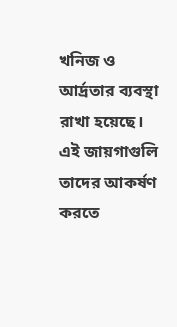খনিজ ও আর্দ্রতার ব্যবস্থা রাখা হয়েছে। এই জায়গাগুলি তাদের আকর্ষণ করতে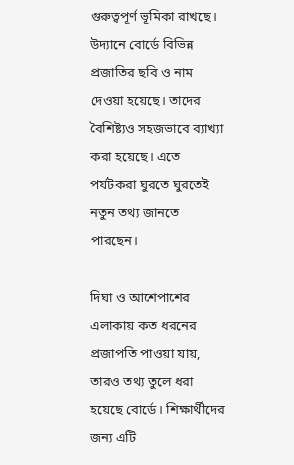গুরুত্বপূর্ণ ভূমিকা রাখছে। উদ্যানে বোর্ডে বিভিন্ন প্রজাতির ছবি ও নাম দেওয়া হয়েছে। তাদের বৈশিষ্ট্যও সহজভাবে ব্যাখ্যা করা হয়েছে। এতে পর্যটকরা ঘুরতে ঘুরতেই নতুন তথ্য জানতে পারছেন।

দিঘা ও আশেপাশের এলাকায় কত ধরনের প্রজাপতি পাওয়া যায়, তারও তথ্য তুলে ধরা হয়েছে বোর্ডে। শিক্ষার্থীদের জন্য এটি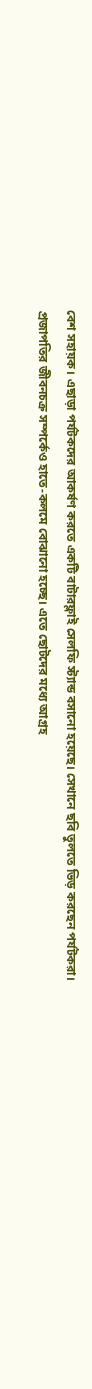বেশ সহায়ক। এছাড়া পর্যটকদের আকর্ষণ করতে একটি বাটারফ্লাই সেলফি স্ট্যান্ড বসানো হয়েছে। সেখানে ছবি তুলতে ভিড় করছেন পর্যটকরা। প্রজাপতির জীবনচক্র সম্পর্কেও হাতে-কলমে বোঝানো হচ্ছে। এতে ছোটদের মধ্যে আগ্রহ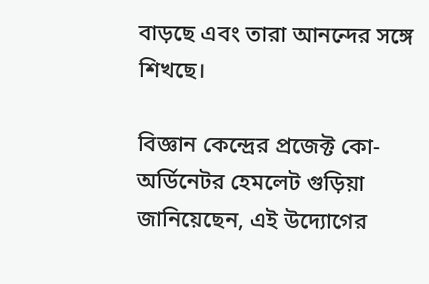বাড়ছে এবং তারা আনন্দের সঙ্গে শিখছে।

বিজ্ঞান কেন্দ্রের প্রজেক্ট কো-অর্ডিনেটর হেমলেট গুড়িয়া জানিয়েছেন, এই উদ্যোগের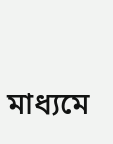মাধ্যমে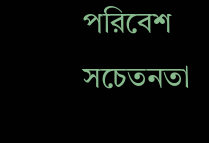পরিবেশ সচেতনতা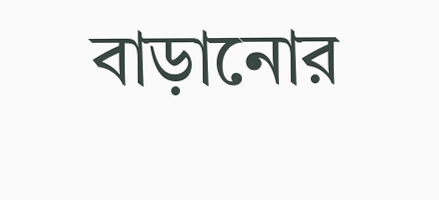বাড়ানোর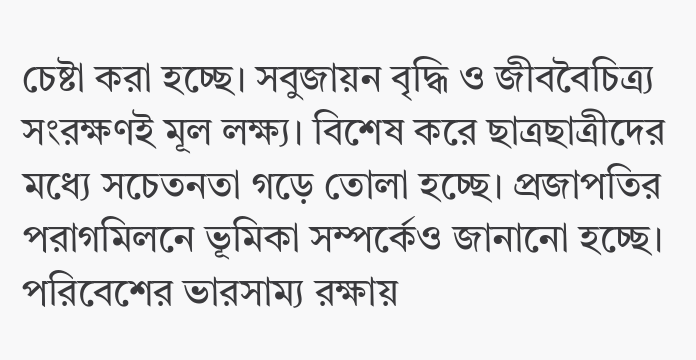চেষ্টা করা হচ্ছে। সবুজায়ন বৃদ্ধি ও জীববৈচিত্র্য সংরক্ষণই মূল লক্ষ্য। বিশেষ করে ছাত্রছাত্রীদের মধ্যে সচেতনতা গড়ে তোলা হচ্ছে। প্রজাপতির পরাগমিলনে ভূমিকা সম্পর্কেও জানানো হচ্ছে। পরিবেশের ভারসাম্য রক্ষায়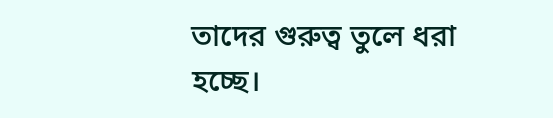তাদের গুরুত্ব তুলে ধরা হচ্ছে।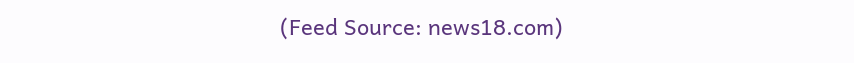(Feed Source: news18.com)